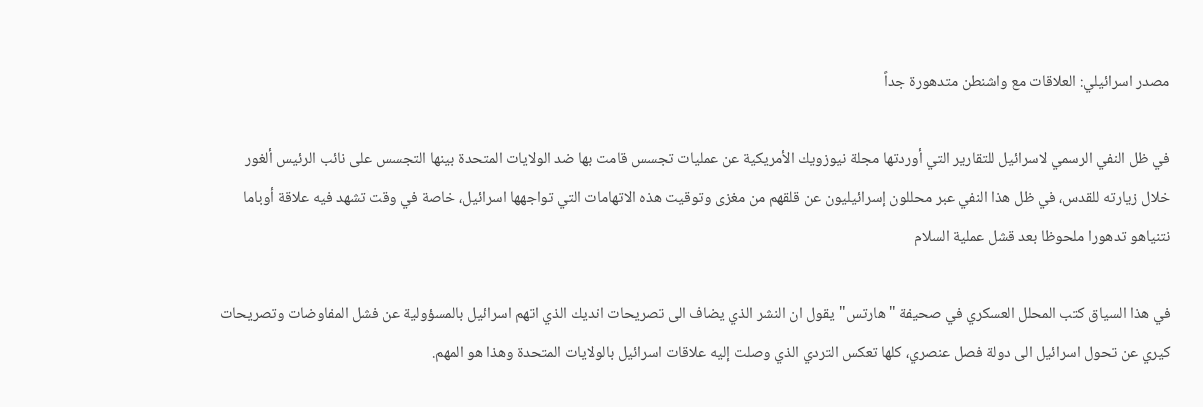مصدر اسرائيلي: العلاقات مع واشنطن متدهورة جداً

في ظل النفي الرسمي لاسرائيل للتقارير التي أوردتها مجلة نيوزويك الأمريكية عن عمليات تجسس قامت بها ضد الولايات المتحدة بينها التجسس على نائب الرئيس ألغور خلال زيارته للقدس، في ظل هذا النفي عبر محللون إسرائيليون عن قلقهم من مغزى وتوقيت هذه الاتهامات التي تواجهها اسرائيل، خاصة في وقت تشهد فيه علاقة أوباما نتنياهو تدهورا ملحوظا بعد قشل عملية السلام

في هذا السياق كتب المحلل العسكري في صحيفة "هارتس"يقول ان النشر الذي يضاف الى تصريحات انديك الذي اتهم اسرائيل بالمسؤولية عن فشل المفاوضات وتصريحات كيري عن تحول اسرائيل الى دولة فصل عنصري، كلها تعكس التردي الذي وصلت إليه علاقات اسرائيل بالولايات المتحدة وهذا هو المهم.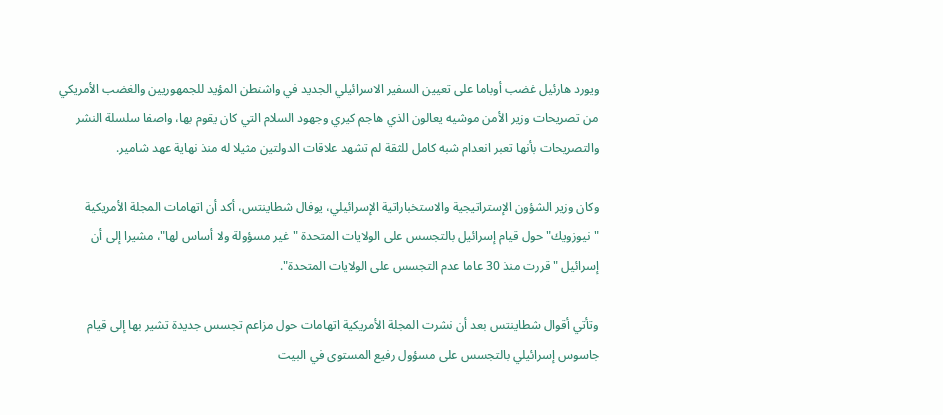ويورد هارئيل غضب أوباما على تعيين السفير الاسرائيلي الجديد في واشنطن المؤيد للجمهوريين والغضب الأمريكي من تصريحات وزير الأمن موشيه يعالون الذي هاجم كيري وجهود السلام التي كان يقوم بها، واصفا سلسلة النشر والتصريحات بأنها تعبر انعدام شبه كامل للثقة لم تشهد علاقات الدولتين مثيلا له منذ نهاية عهد شامير.

وكان وزير الشؤون الإستراتيجية والاستخباراتية الإسرائيلي، يوفال شطاينتس، أكد أن اتهامات المجلة الأمريكية "نيوزويك" حول قيام إسرائيل بالتجسس على الولايات المتحدة "غير مسؤولة ولا أساس لها"، مشيرا إلى أن إسرائيل "قررت منذ 30 عاما عدم التجسس على الولايات المتحدة".

وتأتي أقوال شطاينتس بعد أن نشرت المجلة الأمريكية اتهامات حول مزاعم تجسس جديدة تشير بها إلى قيام جاسوس إسرائيلي بالتجسس على مسؤول رفيع المستوى في البيت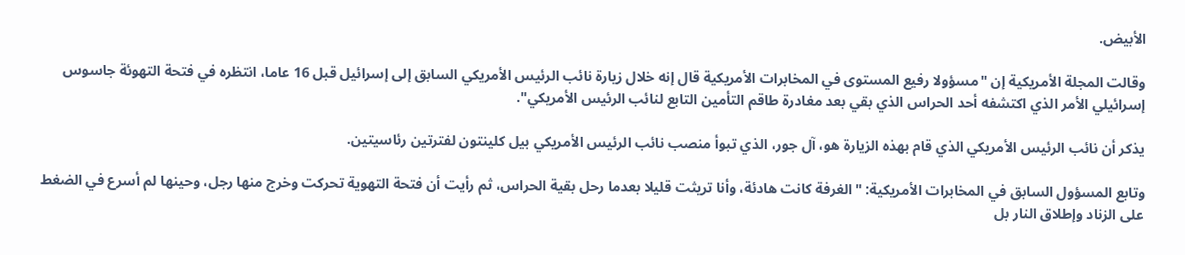الأبيض.

وقالت المجلة الأمريكية إن "مسؤولا رفيع المستوى في المخابرات الأمريكية قال إنه خلال زيارة نائب الرئيس الأمريكي السابق إلى إسرائيل قبل 16 عاما، انتظره في فتحة التهوئة جاسوس إسرائيلي الأمر الذي اكتشفه أحد الحراس الذي بقي بعد مغادرة طاقم التأمين التابع لنائب الرئيس الأمريكي".

يذكر أن نائب الرئيس الأمريكي الذي قام بهذه الزيارة هو، آل جور، الذي تبوأ منصب نائب الرئيس الأمريكي بيل كلينتون لفترتين رئاسيتين.

وتابع المسؤول السابق في المخابرات الأمريكية: "الغرفة كانت هادئة، وأنا تريثت قليلا بعدما رحل بقية الحراس، ثم رأيت أن فتحة التهوية تحركت وخرج منها رجل، وحينها لم أسرع في الضغط على الزناد وإطلاق النار بل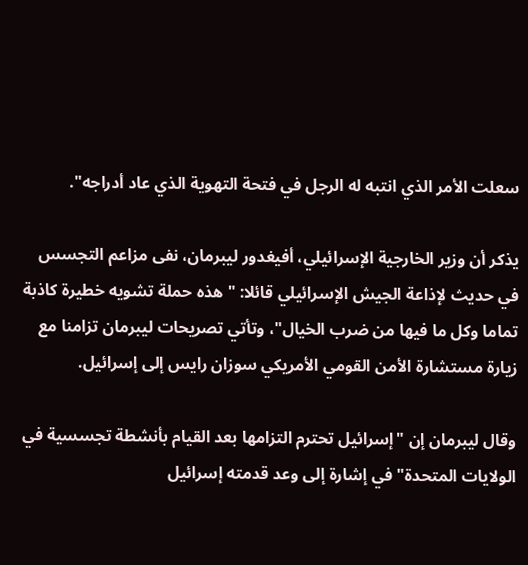سعلت الأمر الذي انتبه له الرجل في فتحة التهوية الذي عاد أدراجه".

يذكر أن وزير الخارجية الإسرائيلي، أفيغدور ليبرمان، نفى مزاعم التجسس في حديث لإذاعة الجيش الإسرائيلي قائلا: "هذه حملة تشويه خطيرة كاذبة تماما وكل ما فيها من ضرب الخيال"، وتأتي تصريحات ليبرمان تزامنا مع زيارة مستشارة الأمن القومي الأمريكي سوزان رايس إلى إسرائيل.

وقال ليبرمان إن "إسرائيل تحترم التزامها بعد القيام بأنشطة تجسسية في الولايات المتحدة" في إشارة إلى وعد قدمته إسرائيل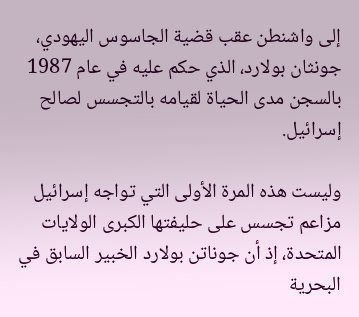إلى واشنطن عقب قضية الجاسوس اليهودي، جونثان بولارد، الذي حكم عليه في عام 1987 بالسجن مدى الحياة لقيامه بالتجسس لصالح إسرائيل.

وليست هذه المرة الأولى التي تواجه إسرائيل مزاعم تجسس على حليفتها الكبرى الولايات المتحدة، إذ أن جوناتن بولارد الخبير السابق في البحرية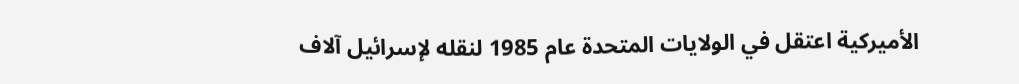الأميركية اعتقل في الولايات المتحدة عام 1985 لنقله لإسرائيل آلاف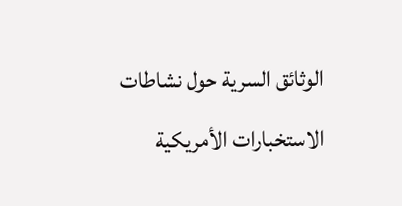الوثائق السرية حول نشاطات الاستخبارات الأمريكية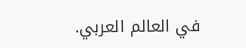في العالم العربي.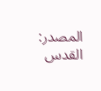المصدر: القدس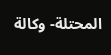المحتلة- وكالة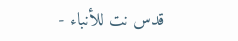قدس نت للأنباء -